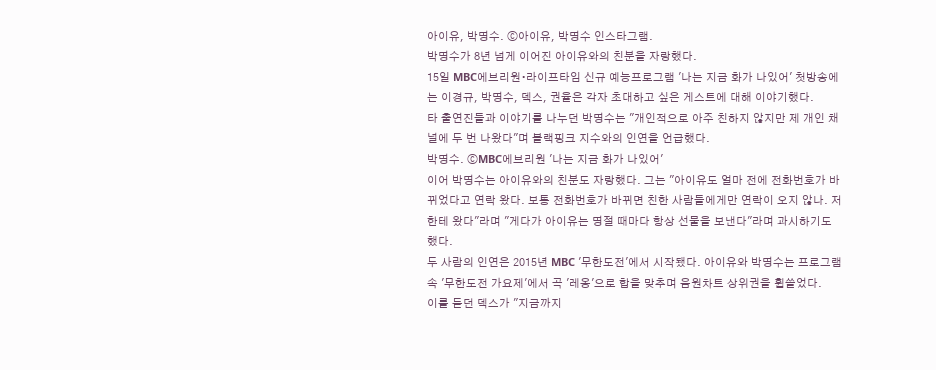아이유, 박명수. ⓒ아이유, 박명수 인스타그램.
박명수가 8년 넘게 이어진 아이유와의 친분을 자랑했다.
15일 MBC에브리원∙라이프타임 신규 예능프로그램 '나는 지금 화가 나있어' 첫방송에는 이경규, 박명수, 덱스, 권율은 각자 초대하고 싶은 게스트에 대해 이야기했다.
타 출연진들과 이야기를 나누던 박명수는 "개인적으로 아주 친하지 않지만 제 개인 채널에 두 번 나왔다"며 블랙핑크 지수와의 인연을 언급했다.
박명수. ⓒMBC에브리원 '나는 지금 화가 나있어'
이어 박명수는 아이유와의 친분도 자랑했다. 그는 "아이유도 얼마 전에 전화번호가 바뀌었다고 연락 왔다. 보통 전화번호가 바뀌면 친한 사람들에게만 연락이 오지 않나. 저한테 왔다"라며 "게다가 아이유는 명절 때마다 항상 선물을 보낸다"라며 과시하기도 했다.
두 사람의 인연은 2015년 MBC '무한도전'에서 시작됐다. 아이유와 박명수는 프로그램 속 '무한도전 가요제'에서 곡 '레옹'으로 합을 맞추며 음원차트 상위권을 휩쓸었다.
이를 듣던 덱스가 "지금까지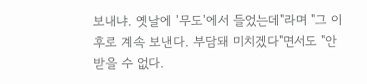보내냐. 옛날에 '무도'에서 들었는데"라며 "그 이후로 계속 보낸다. 부담돼 미치겠다"면서도 "안 받을 수 없다.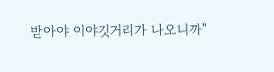받아야 이야깃거리가 나오니까"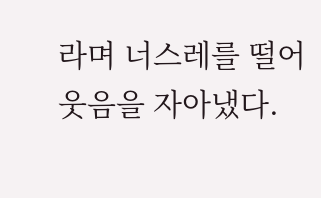라며 너스레를 떨어 웃음을 자아냈다.